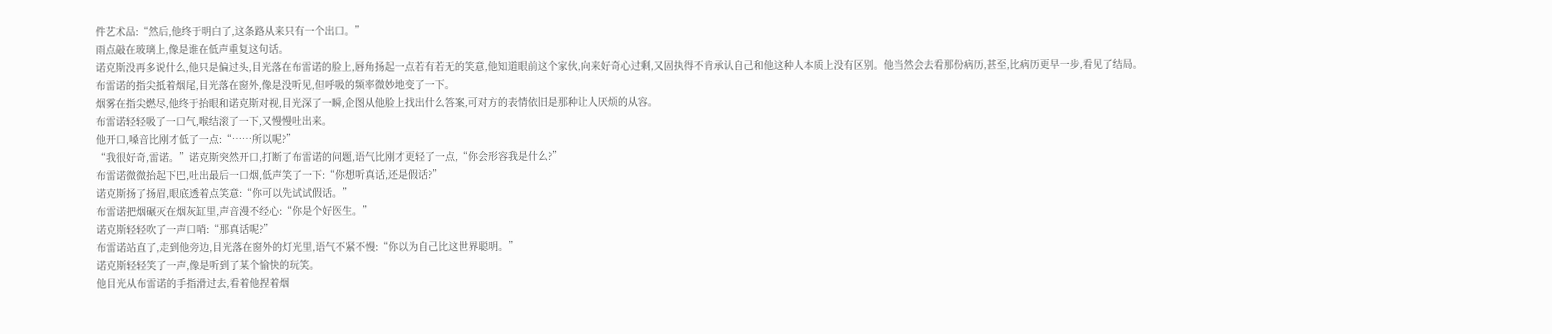件艺术品:“然后,他终于明白了,这条路从来只有一个出口。”
雨点敲在玻璃上,像是谁在低声重复这句话。
诺克斯没再多说什么,他只是偏过头,目光落在布雷诺的脸上,唇角扬起一点若有若无的笑意,他知道眼前这个家伙,向来好奇心过剩,又固执得不肯承认自己和他这种人本质上没有区别。他当然会去看那份病历,甚至,比病历更早一步,看见了结局。
布雷诺的指尖抵着烟尾,目光落在窗外,像是没听见,但呼吸的频率微妙地变了一下。
烟雾在指尖燃尽,他终于抬眼和诺克斯对视,目光深了一瞬,企图从他脸上找出什么答案,可对方的表情依旧是那种让人厌烦的从容。
布雷诺轻轻吸了一口气,喉结滚了一下,又慢慢吐出来。
他开口,嗓音比刚才低了一点:“……所以呢?”
“我很好奇,雷诺。”诺克斯突然开口,打断了布雷诺的问题,语气比刚才更轻了一点,“你会形容我是什么?”
布雷诺微微抬起下巴,吐出最后一口烟,低声笑了一下:“你想听真话,还是假话?”
诺克斯扬了扬眉,眼底透着点笑意:“你可以先试试假话。”
布雷诺把烟碾灭在烟灰缸里,声音漫不经心:“你是个好医生。”
诺克斯轻轻吹了一声口哨:“那真话呢?”
布雷诺站直了,走到他旁边,目光落在窗外的灯光里,语气不紧不慢:“你以为自己比这世界聪明。”
诺克斯轻轻笑了一声,像是听到了某个愉快的玩笑。
他目光从布雷诺的手指滑过去,看着他捏着烟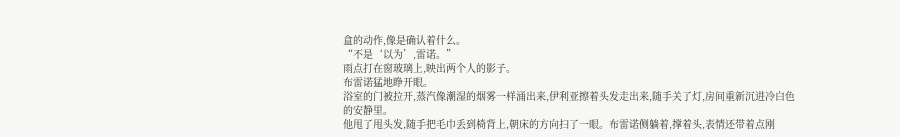盒的动作,像是确认着什么。
“不是‘以为’,雷诺。”
雨点打在窗玻璃上,映出两个人的影子。
布雷诺猛地睁开眼。
浴室的门被拉开,蒸汽像潮湿的烟雾一样涌出来,伊利亚擦着头发走出来,随手关了灯,房间重新沉进冷白色的安静里。
他甩了甩头发,随手把毛巾丢到椅背上,朝床的方向扫了一眼。布雷诺侧躺着,撑着头,表情还带着点刚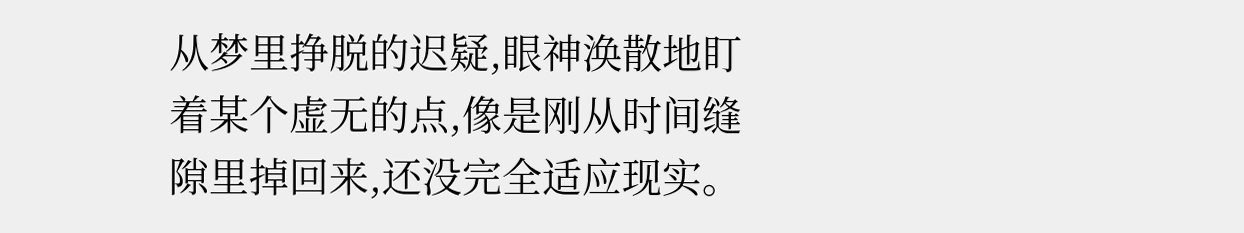从梦里挣脱的迟疑,眼神涣散地盯着某个虚无的点,像是刚从时间缝隙里掉回来,还没完全适应现实。